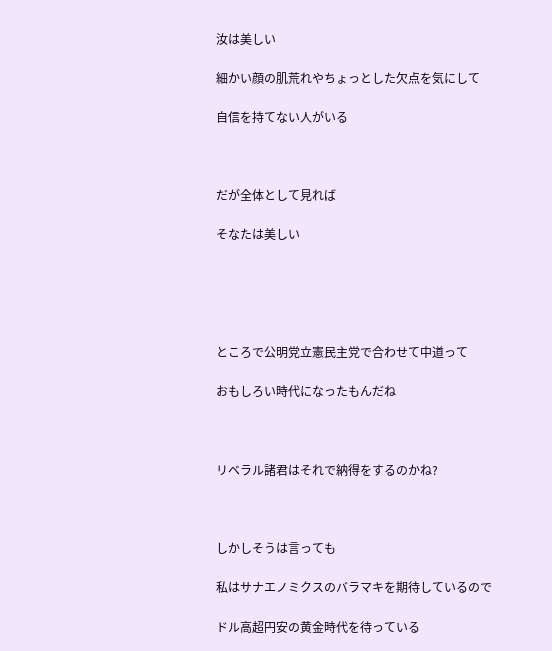汝は美しい

細かい顔の肌荒れやちょっとした欠点を気にして

自信を持てない人がいる



だが全体として見れば

そなたは美しい





ところで公明党立憲民主党で合わせて中道って

おもしろい時代になったもんだね



リベラル諸君はそれで納得をするのかね?



しかしそうは言っても

私はサナエノミクスのバラマキを期待しているので

ドル高超円安の黄金時代を待っている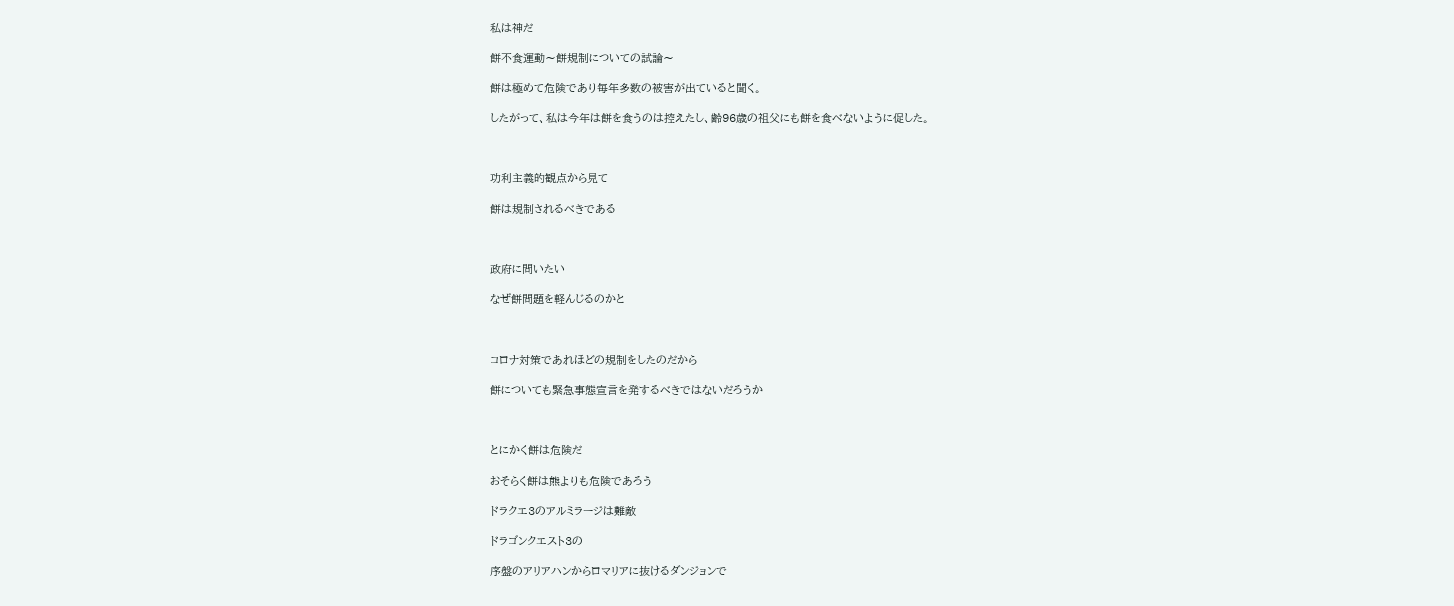私は神だ

餅不食運動〜餅規制についての試論〜

餅は極めて危険であり毎年多数の被害が出ていると聞く。

したがって、私は今年は餅を食うのは控えたし、齢96歳の祖父にも餅を食べないように促した。



功利主義的観点から見て

餅は規制されるべきである



政府に問いたい

なぜ餅問題を軽んじるのかと



コロナ対策であれほどの規制をしたのだから

餅についても緊急事態宣言を発するべきではないだろうか



とにかく餅は危険だ

おそらく餅は熊よりも危険であろう

ドラクエ3のアルミラージは難敵

ドラゴンクエスト3の

序盤のアリアハンからロマリアに抜けるダンジョンで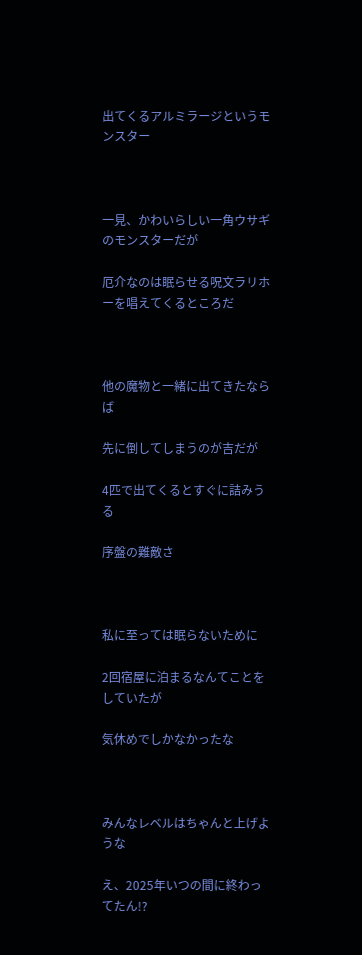出てくるアルミラージというモンスター



一見、かわいらしい一角ウサギのモンスターだが

厄介なのは眠らせる呪文ラリホーを唱えてくるところだ



他の魔物と一緒に出てきたならば

先に倒してしまうのが吉だが

4匹で出てくるとすぐに詰みうる

序盤の難敵さ



私に至っては眠らないために

2回宿屋に泊まるなんてことをしていたが

気休めでしかなかったな



みんなレベルはちゃんと上げような

え、2025年いつの間に終わってたん!?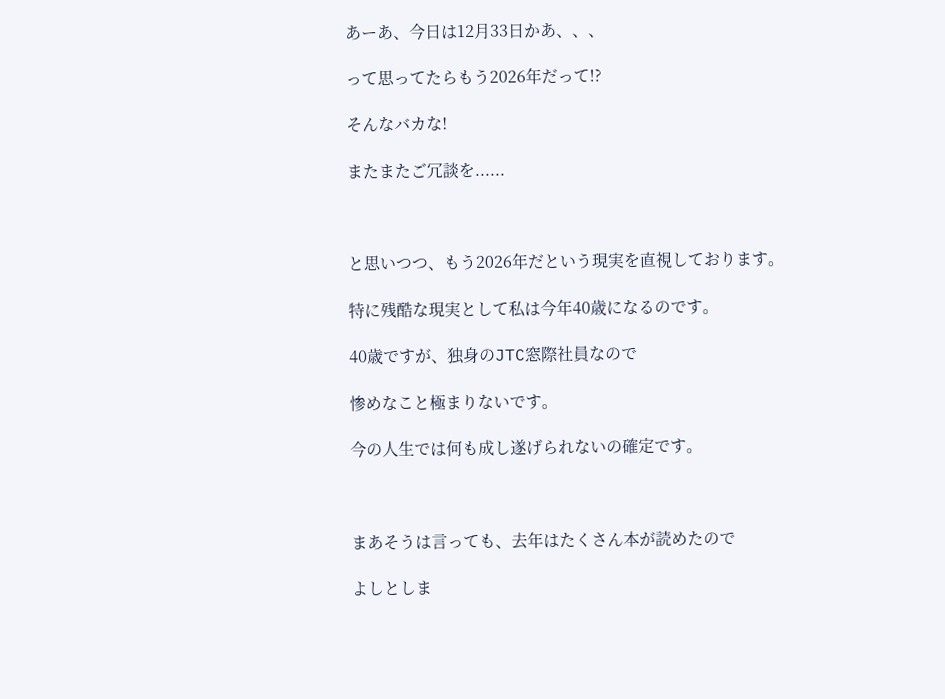あーあ、今日は12月33日かあ、、、

って思ってたらもう2026年だって!?

そんなバカな!

またまたご冗談を......



と思いつつ、もう2026年だという現実を直視しております。

特に残酷な現実として私は今年40歳になるのです。

40歳ですが、独身のJTC窓際社員なので

惨めなこと極まりないです。

今の人生では何も成し遂げられないの確定です。



まあそうは言っても、去年はたくさん本が読めたので

よしとしま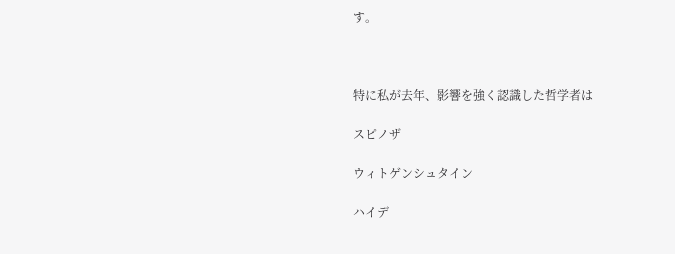す。



特に私が去年、影響を強く認識した哲学者は

スピノザ

ウィトゲンシュタイン

ハイデ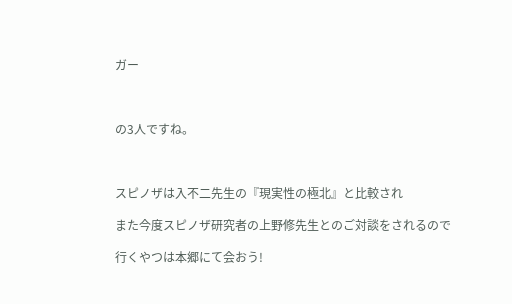ガー



の3人ですね。



スピノザは入不二先生の『現実性の極北』と比較され

また今度スピノザ研究者の上野修先生とのご対談をされるので

行くやつは本郷にて会おう!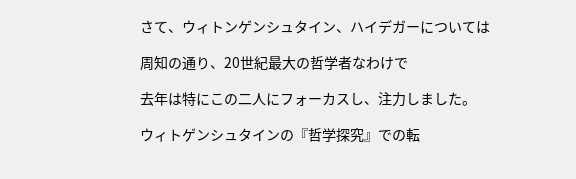さて、ウィトンゲンシュタイン、ハイデガーについては

周知の通り、20世紀最大の哲学者なわけで

去年は特にこの二人にフォーカスし、注力しました。

ウィトゲンシュタインの『哲学探究』での転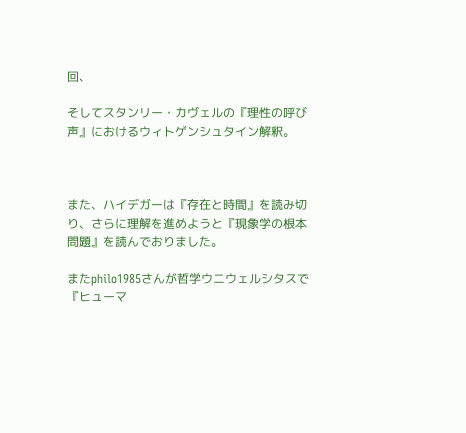回、

そしてスタンリー・カヴェルの『理性の呼び声』におけるウィトゲンシュタイン解釈。



また、ハイデガーは『存在と時間』を読み切り、さらに理解を進めようと『現象学の根本問題』を読んでおりました。

またphilo1985さんが哲学ウニウェルシタスで『ヒューマ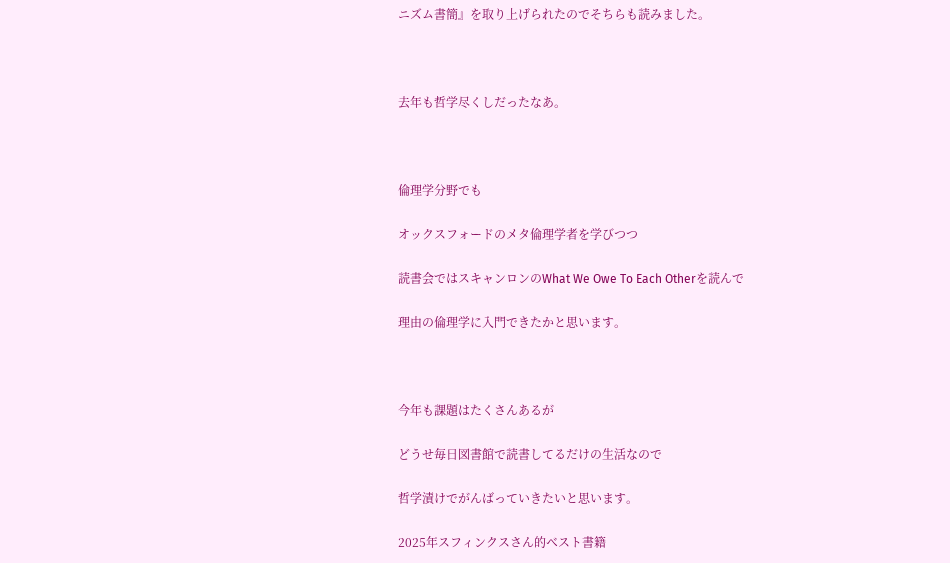ニズム書簡』を取り上げられたのでそちらも読みました。



去年も哲学尽くしだったなあ。



倫理学分野でも

オックスフォードのメタ倫理学者を学びつつ

読書会ではスキャンロンのWhat We Owe To Each Otherを読んで

理由の倫理学に入門できたかと思います。



今年も課題はたくさんあるが

どうせ毎日図書館で読書してるだけの生活なので

哲学漬けでがんばっていきたいと思います。

2025年スフィンクスさん的ベスト書籍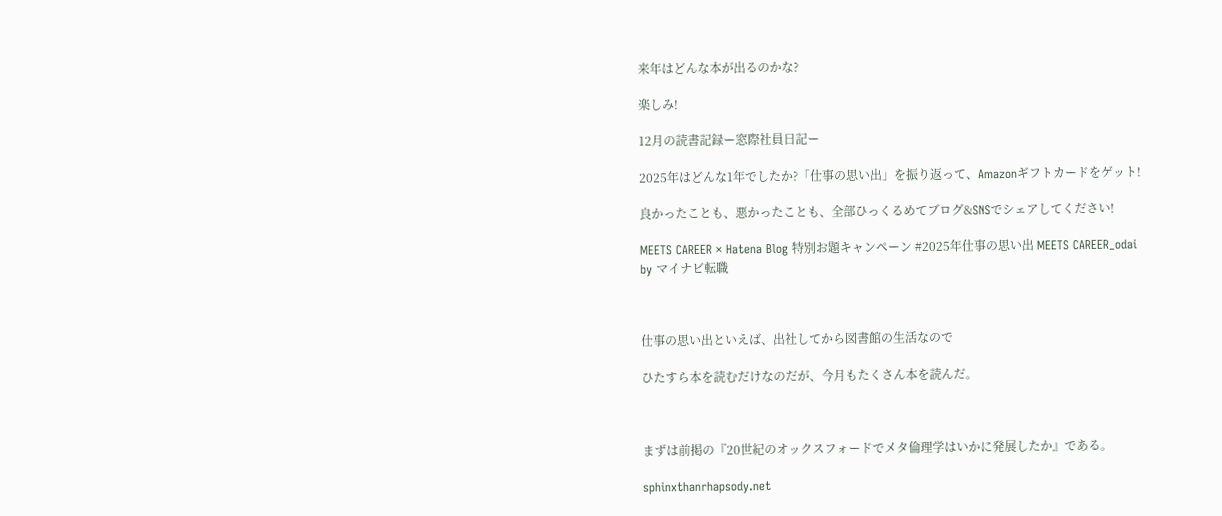来年はどんな本が出るのかな?

楽しみ!

12月の読書記録ー窓際社員日記ー

2025年はどんな1年でしたか?「仕事の思い出」を振り返って、Amazonギフトカードをゲット!

良かったことも、悪かったことも、全部ひっくるめてブログ&SNSでシェアしてください!

MEETS CAREER × Hatena Blog 特別お題キャンペーン #2025年仕事の思い出 MEETS CAREER_odai
by マイナビ転職



仕事の思い出といえば、出社してから図書館の生活なので

ひたすら本を読むだけなのだが、今月もたくさん本を読んだ。



まずは前掲の『20世紀のオックスフォードでメタ倫理学はいかに発展したか』である。

sphinxthanrhapsody.net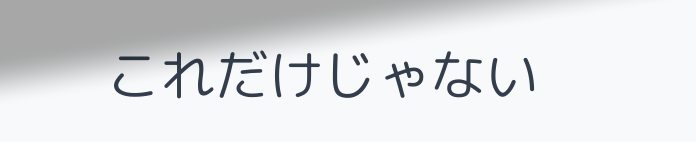これだけじゃない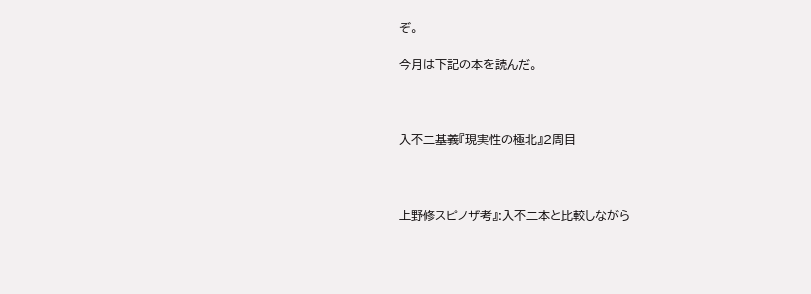ぞ。

今月は下記の本を読んだ。



入不二基義『現実性の極北』2周目



上野修スピノザ考』:入不二本と比較しながら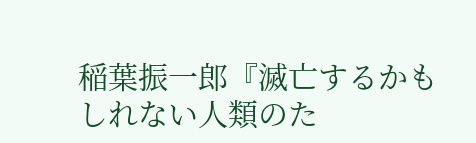稲葉振一郎『滅亡するかもしれない人類のた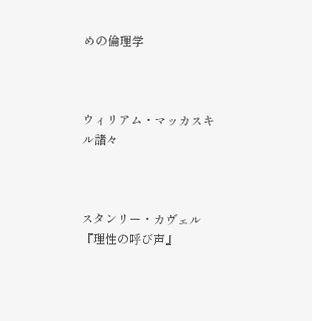めの倫理学



ウィリアム・マッカスキル諸々



スタンリー・カヴェル『理性の呼び声』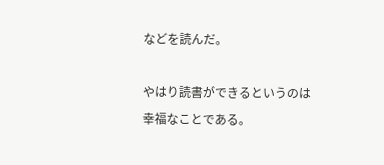などを読んだ。

やはり読書ができるというのは幸福なことである。